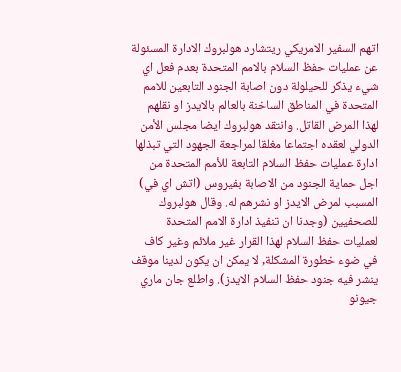اتهم السفير الامريكي ريتشارد هولبروك الادارة المسئولة عن عمليات حفظ السلام بالامم المتحدة بعدم فعل اي شيء يذكر للحيلولة دون اصابة الجنود التابعين للامم المتحدة في المناطق الساخنة بالعالم بالايدز او نقلهم لهذا المرض القاتل. وانتقد هولبروك ايضا مجلس الأمن الدولي لعقده اجتماعا مغلقا لمراجعة الجهود التي تبذلها ادارة عمليات حفظ السلام التابعة للأمم المتحدة من اجل حماية الجنود من الاصابة بفيروس (اتش اي في) المسبب لمرض الايدز او نشرهم له. وقال هولبروك للصحفيين (وجدنا ان تنفيذ ادارة الامم المتحدة لعمليات حفظ السلام لهذا القرار غير ملائم وغير كاف في ضوء خطورة المشكلة, لا يمكن ان يكون لدينا موقف ينشر فيه جنود حفظ السلام الايدز). واطلع جان ماري جيونو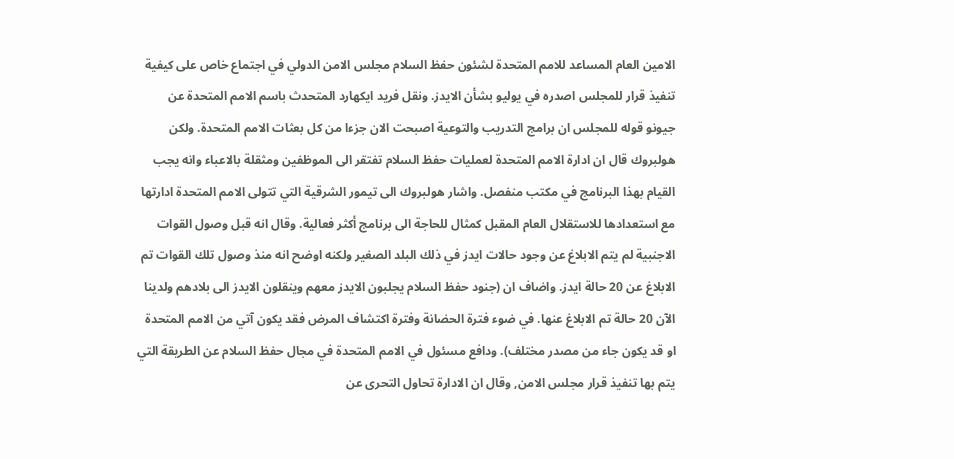الامين العام المساعد للامم المتحدة لشئون حفظ السلام مجلس الامن الدولي في اجتماع خاص على كيفية تنفيذ قرار للمجلس اصدره في يوليو بشأن الايدز. ونقل فريد ايكهارد المتحدث باسم الامم المتحدة عن جيونو قوله للمجلس ان برامج التدريب والتوعية اصبحت الان جزءا من كل بعثات الامم المتحدة. ولكن هولبروك قال ان ادارة الامم المتحدة لعمليات حفظ السلام تفتقر الى الموظفين ومثقلة بالاعباء وانه يجب القيام بهذا البرنامج في مكتب منفصل. واشار هولبروك الى تيمور الشرقية التي تتولى الامم المتحدة ادارتها مع استعدادها للاستقلال العام المقبل كمثال للحاجة الى برنامج أكثر فعالية. وقال انه قبل وصول القوات الاجنبية لم يتم الابلاغ عن وجود حالات ايدز في ذلك البلد الصغير ولكنه اوضح انه منذ وصول تلك القوات تم الابلاغ عن 20 حالة ايدز. واضاف ان (جنود حفظ السلام يجلبون الايدز معهم وينقلون الايدز الى بلادهم ولدينا الآن 20 حالة تم الابلاغ عنها. في ضوء فترة الحضانة وفترة اكتشاف المرض فقد يكون آتي من الامم المتحدة او قد يكون جاء من مصدر مختلف). ودافع مسئول في الامم المتحدة في مجال حفظ السلام عن الطريقة التي يتم بها تنفيذ قرار مجلس الامن, وقال ان الادارة تحاول التحرى عن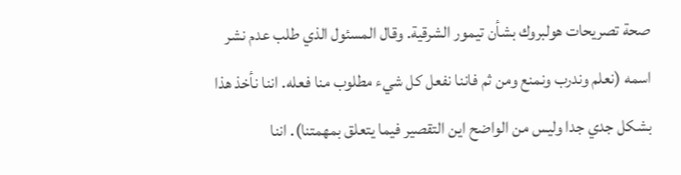صحة تصريحات هولبروك بشأن تيمور الشرقية. وقال المسئول الذي طلب عدم نشر اسمه (نعلم وندرب ونمنع ومن ثم فاننا نفعل كل شيء مطلوب منا فعله. اننا نأخذ هذا بشكل جدي جدا وليس من الواضح اين التقصير فيما يتعلق بمهمتنا). اننا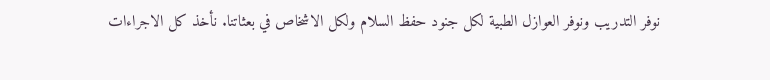نوفر التدريب ونوفر العوازل الطبية لكل جنود حفظ السلام ولكل الاشخاص في بعثاتنا. نأخذ كل الاجراءات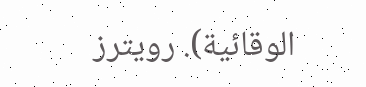الوقائية). رويترز